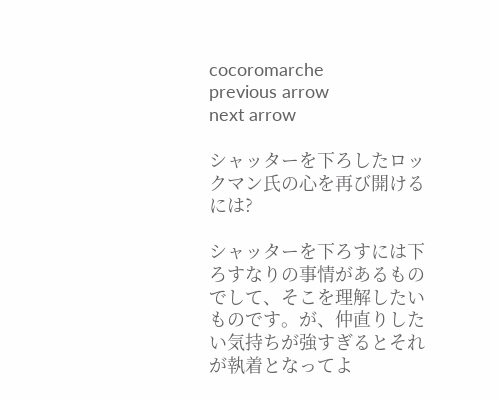cocoromarche
previous arrow
next arrow

シャッターを下ろしたロックマン氏の心を再び開けるには?

シャッターを下ろすには下ろすなりの事情があるものでして、そこを理解したいものです。が、仲直りしたい気持ちが強すぎるとそれが執着となってよ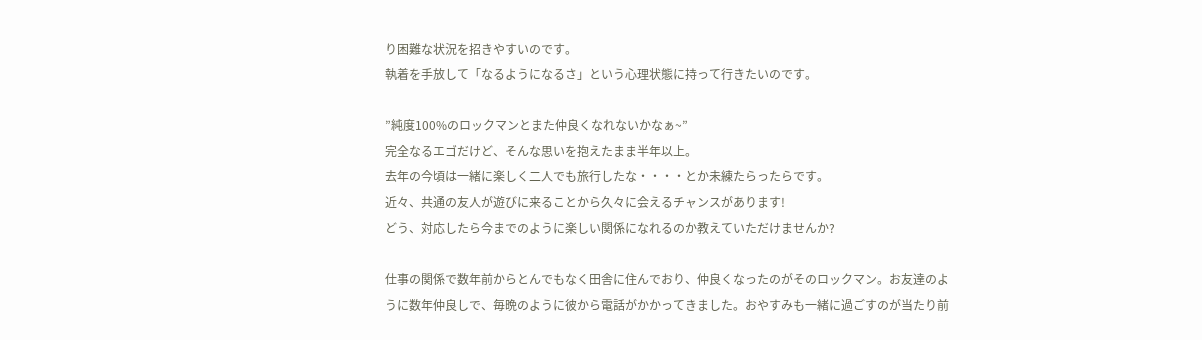り困難な状況を招きやすいのです。
執着を手放して「なるようになるさ」という心理状態に持って行きたいのです。

”純度100%のロックマンとまた仲良くなれないかなぁ~”
完全なるエゴだけど、そんな思いを抱えたまま半年以上。
去年の今頃は一緒に楽しく二人でも旅行したな・・・・とか未練たらったらです。
近々、共通の友人が遊びに来ることから久々に会えるチャンスがあります!
どう、対応したら今までのように楽しい関係になれるのか教えていただけませんか?

仕事の関係で数年前からとんでもなく田舎に住んでおり、仲良くなったのがそのロックマン。お友達のように数年仲良しで、毎晩のように彼から電話がかかってきました。おやすみも一緒に過ごすのが当たり前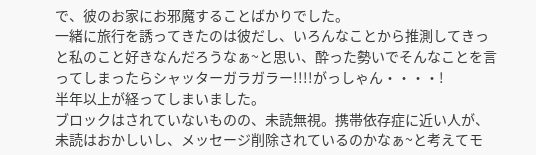で、彼のお家にお邪魔することばかりでした。
一緒に旅行を誘ってきたのは彼だし、いろんなことから推測してきっと私のこと好きなんだろうなぁ~と思い、酔った勢いでそんなことを言ってしまったらシャッターガラガラー!!!!がっしゃん・・・・!
半年以上が経ってしまいました。
ブロックはされていないものの、未読無視。携帯依存症に近い人が、未読はおかしいし、メッセージ削除されているのかなぁ~と考えてモ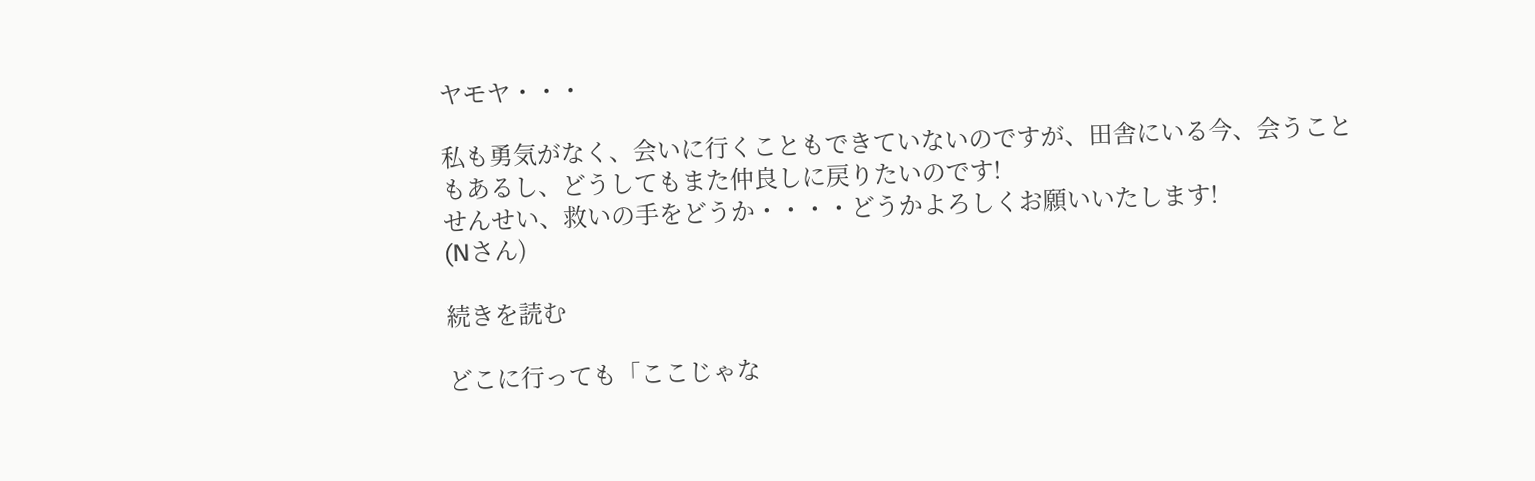ヤモヤ・・・

私も勇気がなく、会いに行くこともできていないのですが、田舎にいる今、会うこともあるし、どうしてもまた仲良しに戻りたいのです!
せんせい、救いの手をどうか・・・・どうかよろしくお願いいたします!
(Nさん)

続きを読む

どこに行っても「ここじゃな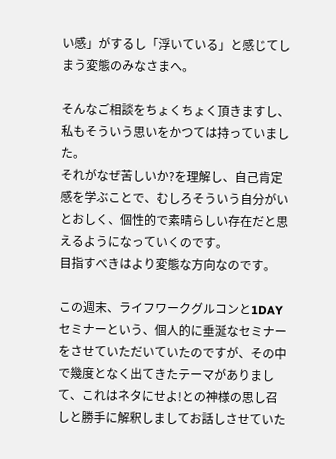い感」がするし「浮いている」と感じてしまう変態のみなさまへ。

そんなご相談をちょくちょく頂きますし、私もそういう思いをかつては持っていました。
それがなぜ苦しいか?を理解し、自己肯定感を学ぶことで、むしろそういう自分がいとおしく、個性的で素晴らしい存在だと思えるようになっていくのです。
目指すべきはより変態な方向なのです。

この週末、ライフワークグルコンと1DAYセミナーという、個人的に垂涎なセミナーをさせていただいていたのですが、その中で幾度となく出てきたテーマがありまして、これはネタにせよ!との神様の思し召しと勝手に解釈しましてお話しさせていた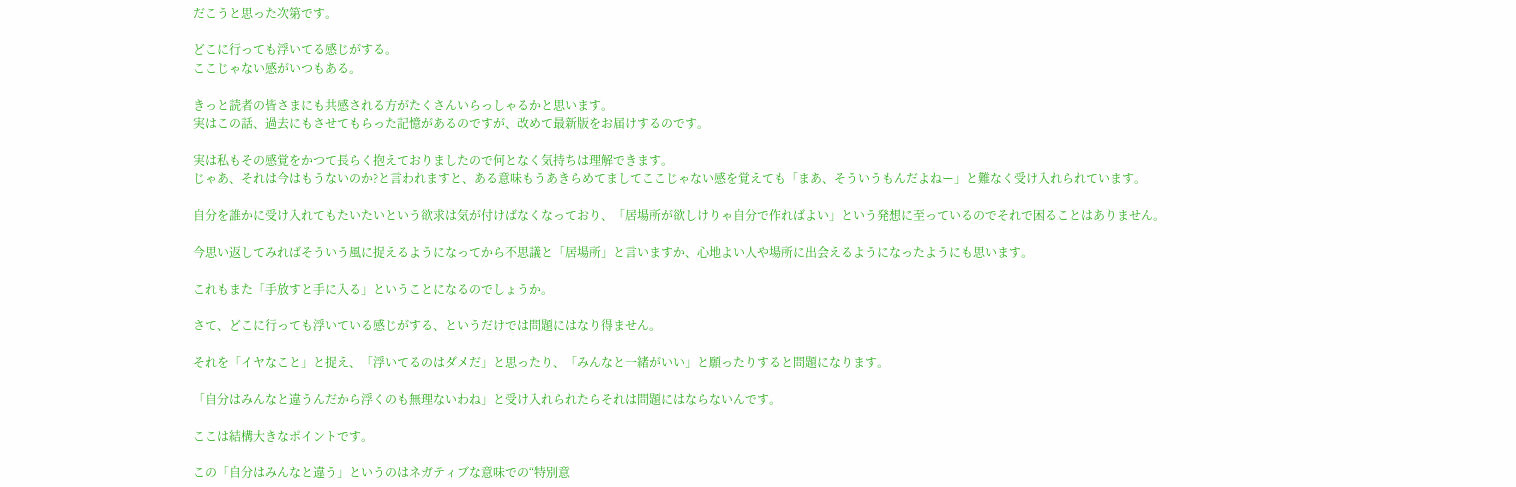だこうと思った次第です。

どこに行っても浮いてる感じがする。
ここじゃない感がいつもある。

きっと読者の皆さまにも共感される方がたくさんいらっしゃるかと思います。
実はこの話、過去にもさせてもらった記憶があるのですが、改めて最新版をお届けするのです。

実は私もその感覚をかつて長らく抱えておりましたので何となく気持ちは理解できます。
じゃあ、それは今はもうないのか?と言われますと、ある意味もうあきらめてましてここじゃない感を覚えても「まあ、そういうもんだよねー」と難なく受け入れられています。

自分を誰かに受け入れてもたいたいという欲求は気が付けばなくなっており、「居場所が欲しけりゃ自分で作ればよい」という発想に至っているのでそれで困ることはありません。

今思い返してみればそういう風に捉えるようになってから不思議と「居場所」と言いますか、心地よい人や場所に出会えるようになったようにも思います。

これもまた「手放すと手に入る」ということになるのでしょうか。

さて、どこに行っても浮いている感じがする、というだけでは問題にはなり得ません。

それを「イヤなこと」と捉え、「浮いてるのはダメだ」と思ったり、「みんなと一緒がいい」と願ったりすると問題になります。

「自分はみんなと違うんだから浮くのも無理ないわね」と受け入れられたらそれは問題にはならないんです。

ここは結構大きなポイントです。

この「自分はみんなと違う」というのはネガティブな意味での“特別意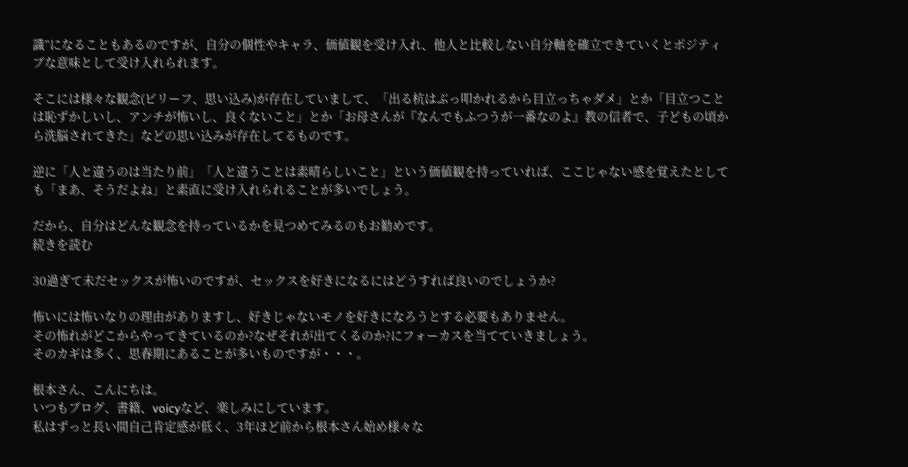識”になることもあるのですが、自分の個性やキャラ、価値観を受け入れ、他人と比較しない自分軸を確立できていくとポジティブな意味として受け入れられます。

そこには様々な観念(ビリーフ、思い込み)が存在していまして、「出る杭はぶっ叩かれるから目立っちゃダメ」とか「目立つことは恥ずかしいし、アンチが怖いし、良くないこと」とか「お母さんが『なんでもふつうが一番なのよ』教の信者で、子どもの頃から洗脳されてきた」などの思い込みが存在してるものです。

逆に「人と違うのは当たり前」「人と違うことは素晴らしいこと」という価値観を持っていれば、ここじゃない感を覚えたとしても「まあ、そうだよね」と素直に受け入れられることが多いでしょう。

だから、自分はどんな観念を持っているかを見つめてみるのもお勧めです。
続きを読む

30過ぎて未だセックスが怖いのですが、セックスを好きになるにはどうすれば良いのでしょうか?

怖いには怖いなりの理由がありますし、好きじゃないモノを好きになろうとする必要もありません。
その怖れがどこからやってきているのか?なぜそれが出てくるのか?にフォーカスを当てていきましょう。
そのカギは多く、思春期にあることが多いものですが・・・。

根本さん、こんにちは。
いつもブログ、書籍、voicyなど、楽しみにしています。
私はずっと長い間自己肯定感が低く、3年ほど前から根本さん始め様々な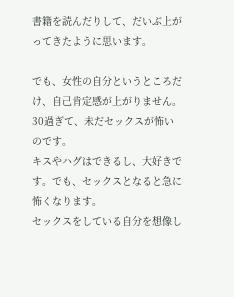書籍を読んだりして、だいぶ上がってきたように思います。

でも、女性の自分というところだけ、自己肯定感が上がりません。
30過ぎて、未だセックスが怖いのです。
キスやハグはできるし、大好きです。でも、セックスとなると急に怖くなります。
セックスをしている自分を想像し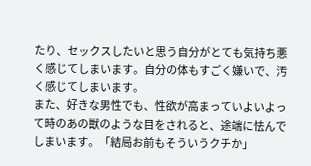たり、セックスしたいと思う自分がとても気持ち悪く感じてしまいます。自分の体もすごく嫌いで、汚く感じてしまいます。
また、好きな男性でも、性欲が高まっていよいよって時のあの獣のような目をされると、途端に怯んでしまいます。「結局お前もそういうクチか」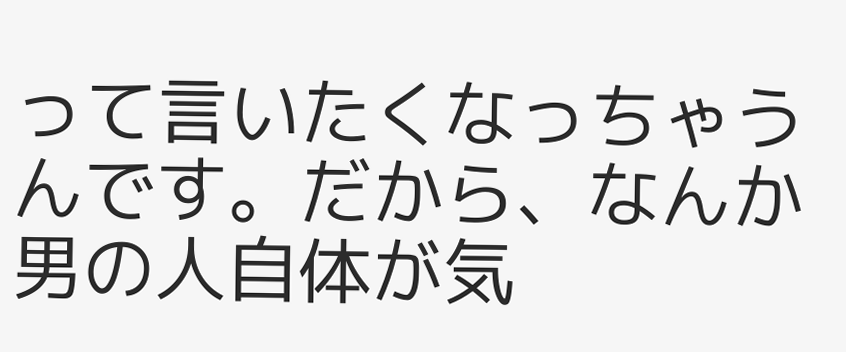って言いたくなっちゃうんです。だから、なんか男の人自体が気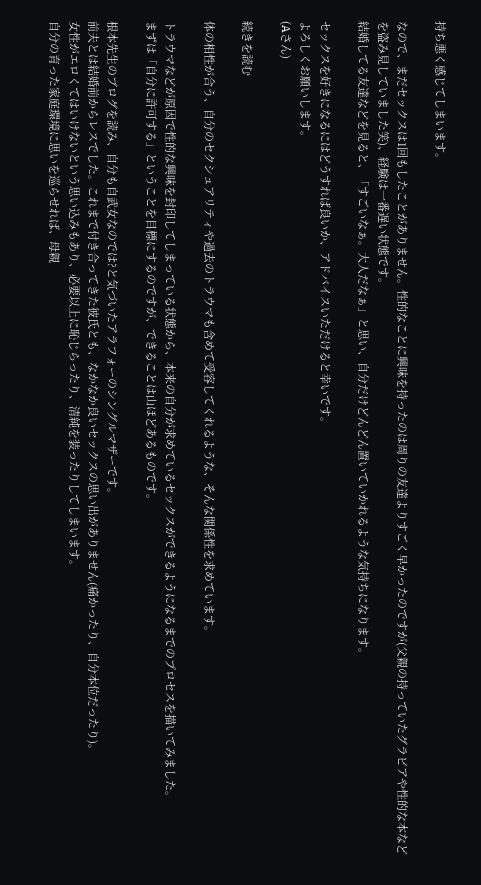持ち悪く感じてしまいます。

なので、まだセックスは1回もしたことがありません。性的なことに興味を持ったのは周りの友達よりすごく早かったのですが(父親の持っていたグラビアや性的な本などを盗み見していました笑)、経験は一番遅い状態です。
結婚してる友達などを見ると、「すごいなぁ。大人だなぁ」と思い、自分だけどんどん置いていかれるような気持ちになります。

セックスを好きになるにはどうすれば良いか、アドバイスいただけると幸いです。
よろしくお願いします。
(Aさん)

続きを読む

体の相性が合う、自分のセクシュアリティや過去のトラウマも含めて受容してくれるような、そんな関係性を求めています。

トラウマなどが原因で性的な興味を封印してしまっている状態から、本来の自分が求めているセックスができるようになるまでのプロセスを描いてみました。
まずは「自分に許可する」ということを目標にするのですが、できることは山ほどあるものです。

根本先生のブログを読み、自分も自武女なのでは?と気づいたアラフォーのシングルマザーです。
前夫とは結婚前からレスでした。これまで付き合ってきた彼氏とも、なかなか良いセックスの思い出がありません(痛かったり、自分本位だったり)。
女性がエロくてはいけないという思い込みもあり、必要以上に恥じらったり、清純を装ったりしてしまいます。
自分の育った家庭環境に思いを巡らせれば、母親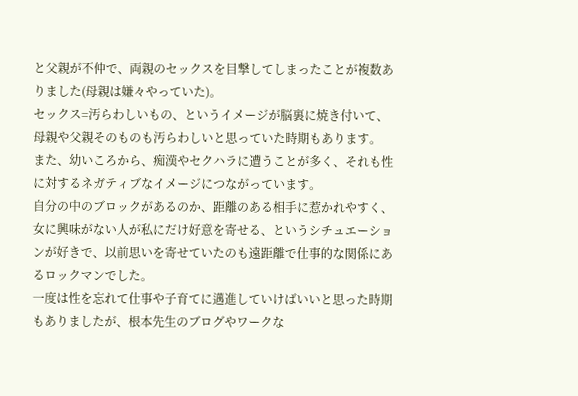と父親が不仲で、両親のセックスを目撃してしまったことが複数ありました(母親は嫌々やっていた)。
セックス=汚らわしいもの、というイメージが脳裏に焼き付いて、母親や父親そのものも汚らわしいと思っていた時期もあります。
また、幼いころから、痴漢やセクハラに遭うことが多く、それも性に対するネガティブなイメージにつながっています。
自分の中のブロックがあるのか、距離のある相手に惹かれやすく、女に興味がない人が私にだけ好意を寄せる、というシチュエーションが好きで、以前思いを寄せていたのも遠距離で仕事的な関係にあるロックマンでした。
一度は性を忘れて仕事や子育てに邁進していけばいいと思った時期もありましたが、根本先生のブログやワークな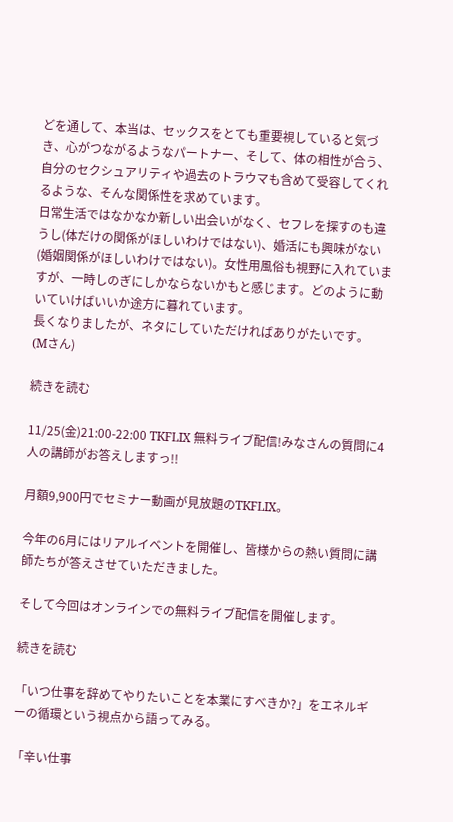どを通して、本当は、セックスをとても重要視していると気づき、心がつながるようなパートナー、そして、体の相性が合う、自分のセクシュアリティや過去のトラウマも含めて受容してくれるような、そんな関係性を求めています。
日常生活ではなかなか新しい出会いがなく、セフレを探すのも違うし(体だけの関係がほしいわけではない)、婚活にも興味がない(婚姻関係がほしいわけではない)。女性用風俗も視野に入れていますが、一時しのぎにしかならないかもと感じます。どのように動いていけばいいか途方に暮れています。
長くなりましたが、ネタにしていただければありがたいです。
(Mさん)

続きを読む

11/25(金)21:00-22:00 TKFLIX 無料ライブ配信!みなさんの質問に4人の講師がお答えしますっ!!

月額9,900円でセミナー動画が見放題のTKFLIX。

今年の6月にはリアルイベントを開催し、皆様からの熱い質問に講師たちが答えさせていただきました。

そして今回はオンラインでの無料ライブ配信を開催します。

続きを読む

「いつ仕事を辞めてやりたいことを本業にすべきか?」をエネルギーの循環という視点から語ってみる。

「辛い仕事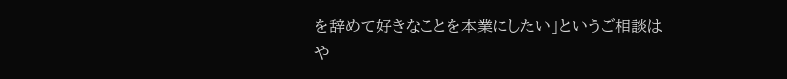を辞めて好きなことを本業にしたい」というご相談はや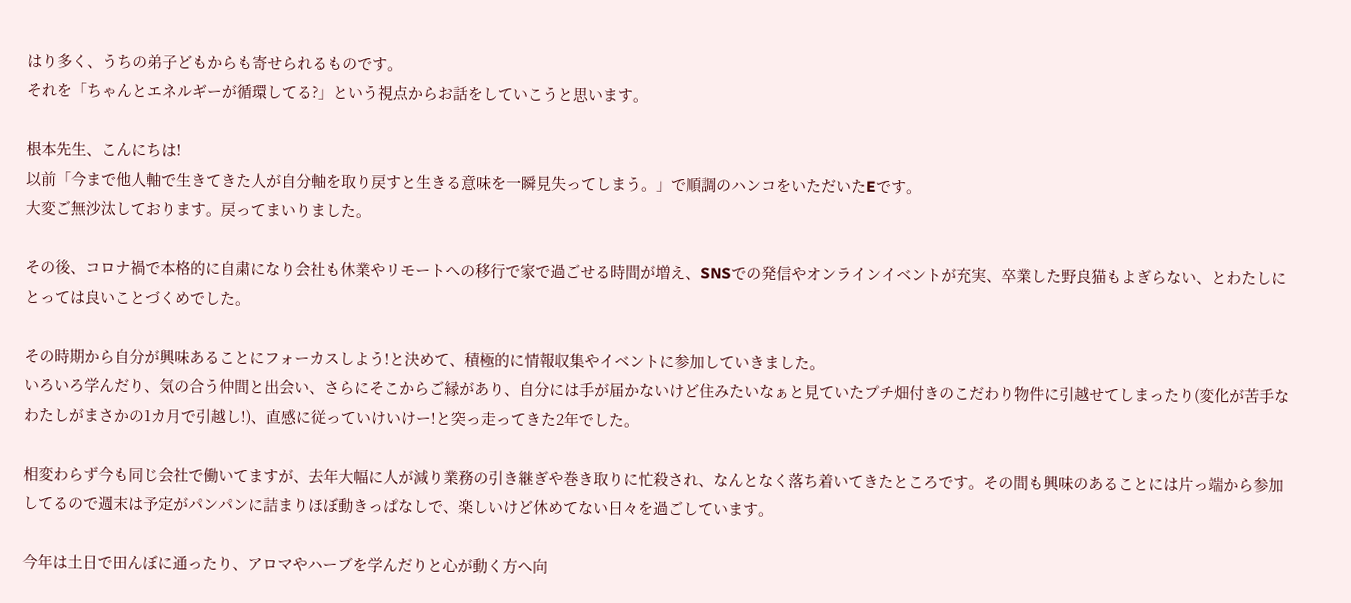はり多く、うちの弟子どもからも寄せられるものです。
それを「ちゃんとエネルギーが循環してる?」という視点からお話をしていこうと思います。

根本先生、こんにちは!
以前「今まで他人軸で生きてきた人が自分軸を取り戻すと生きる意味を一瞬見失ってしまう。」で順調のハンコをいただいたEです。
大変ご無沙汰しております。戻ってまいりました。

その後、コロナ禍で本格的に自粛になり会社も休業やリモートへの移行で家で過ごせる時間が増え、SNSでの発信やオンラインイベントが充実、卒業した野良猫もよぎらない、とわたしにとっては良いことづくめでした。

その時期から自分が興味あることにフォーカスしよう!と決めて、積極的に情報収集やイベントに参加していきました。
いろいろ学んだり、気の合う仲間と出会い、さらにそこからご縁があり、自分には手が届かないけど住みたいなぁと見ていたプチ畑付きのこだわり物件に引越せてしまったり(変化が苦手なわたしがまさかの1カ月で引越し!)、直感に従っていけいけー!と突っ走ってきた2年でした。

相変わらず今も同じ会社で働いてますが、去年大幅に人が減り業務の引き継ぎや巻き取りに忙殺され、なんとなく落ち着いてきたところです。その間も興味のあることには片っ端から参加してるので週末は予定がパンパンに詰まりほぼ動きっぱなしで、楽しいけど休めてない日々を過ごしています。

今年は土日で田んぼに通ったり、アロマやハーブを学んだりと心が動く方へ向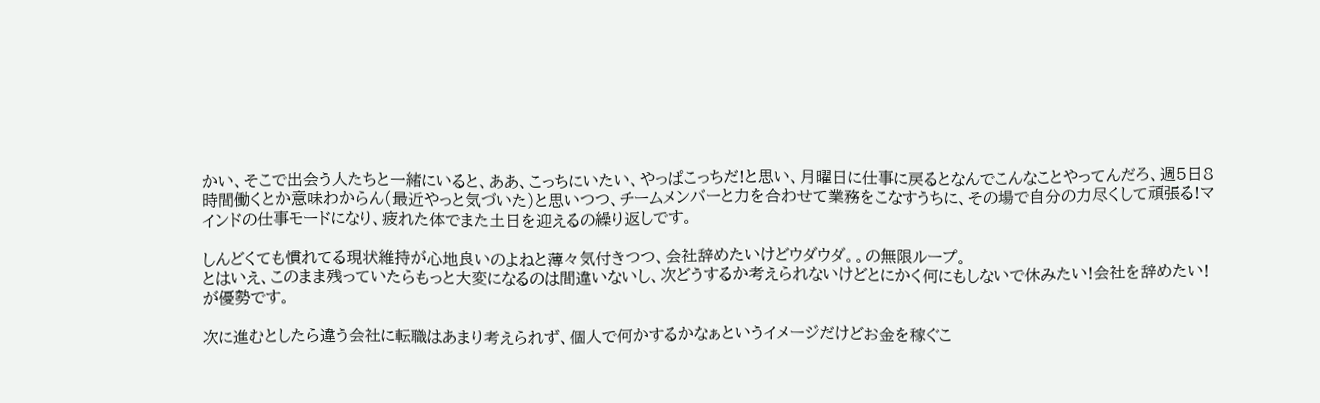かい、そこで出会う人たちと一緒にいると、ああ、こっちにいたい、やっぱこっちだ!と思い、月曜日に仕事に戻るとなんでこんなことやってんだろ、週5日8時間働くとか意味わからん(最近やっと気づいた)と思いつつ、チームメンバーと力を合わせて業務をこなすうちに、その場で自分の力尽くして頑張る!マインドの仕事モードになり、疲れた体でまた土日を迎えるの繰り返しです。

しんどくても慣れてる現状維持が心地良いのよねと薄々気付きつつ、会社辞めたいけどウダウダ。。の無限ループ。
とはいえ、このまま残っていたらもっと大変になるのは間違いないし、次どうするか考えられないけどとにかく何にもしないで休みたい!会社を辞めたい!が優勢です。

次に進むとしたら違う会社に転職はあまり考えられず、個人で何かするかなぁというイメージだけどお金を稼ぐこ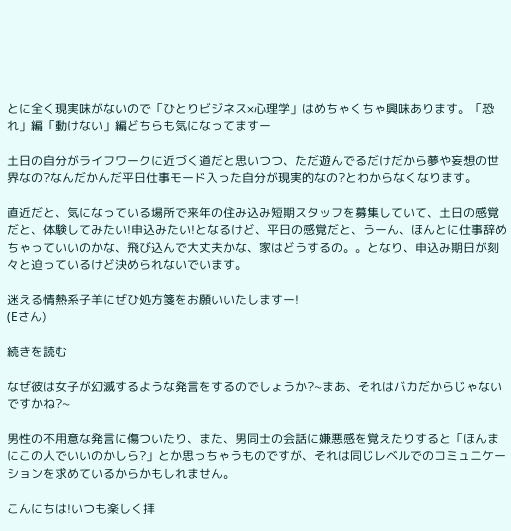とに全く現実味がないので「ひとりビジネス×心理学」はめちゃくちゃ興味あります。「恐れ」編「動けない」編どちらも気になってますー

土日の自分がライフワークに近づく道だと思いつつ、ただ遊んでるだけだから夢や妄想の世界なの?なんだかんだ平日仕事モード入った自分が現実的なの?とわからなくなります。

直近だと、気になっている場所で来年の住み込み短期スタッフを募集していて、土日の感覚だと、体験してみたい!申込みたい!となるけど、平日の感覚だと、うーん、ほんとに仕事辞めちゃっていいのかな、飛び込んで大丈夫かな、家はどうするの。。となり、申込み期日が刻々と迫っているけど決められないでいます。

迷える情熱系子羊にぜひ処方箋をお願いいたしますー!
(Eさん)

続きを読む

なぜ彼は女子が幻滅するような発言をするのでしょうか?~まあ、それはバカだからじゃないですかね?~

男性の不用意な発言に傷ついたり、また、男同士の会話に嫌悪感を覚えたりすると「ほんまにこの人でいいのかしら?」とか思っちゃうものですが、それは同じレベルでのコミュニケーションを求めているからかもしれません。

こんにちは!いつも楽しく拝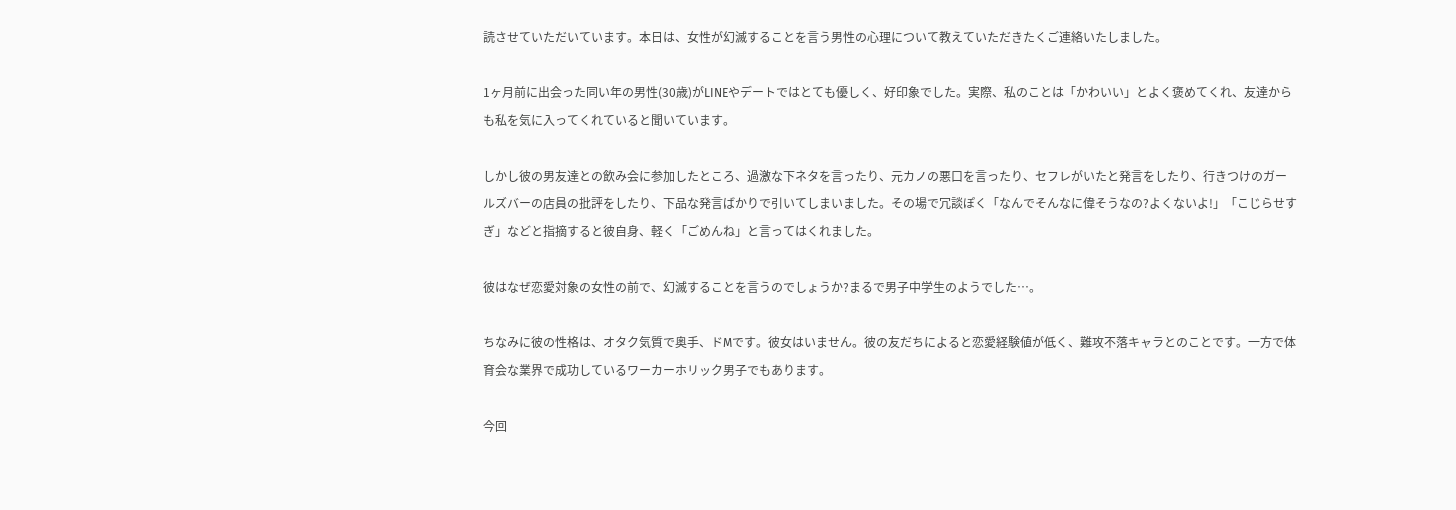読させていただいています。本日は、女性が幻滅することを言う男性の心理について教えていただきたくご連絡いたしました。

1ヶ月前に出会った同い年の男性(30歳)がLINEやデートではとても優しく、好印象でした。実際、私のことは「かわいい」とよく褒めてくれ、友達からも私を気に入ってくれていると聞いています。

しかし彼の男友達との飲み会に参加したところ、過激な下ネタを言ったり、元カノの悪口を言ったり、セフレがいたと発言をしたり、行きつけのガールズバーの店員の批評をしたり、下品な発言ばかりで引いてしまいました。その場で冗談ぽく「なんでそんなに偉そうなの?よくないよ!」「こじらせすぎ」などと指摘すると彼自身、軽く「ごめんね」と言ってはくれました。

彼はなぜ恋愛対象の女性の前で、幻滅することを言うのでしょうか?まるで男子中学生のようでした…。

ちなみに彼の性格は、オタク気質で奥手、ドMです。彼女はいません。彼の友だちによると恋愛経験値が低く、難攻不落キャラとのことです。一方で体育会な業界で成功しているワーカーホリック男子でもあります。

今回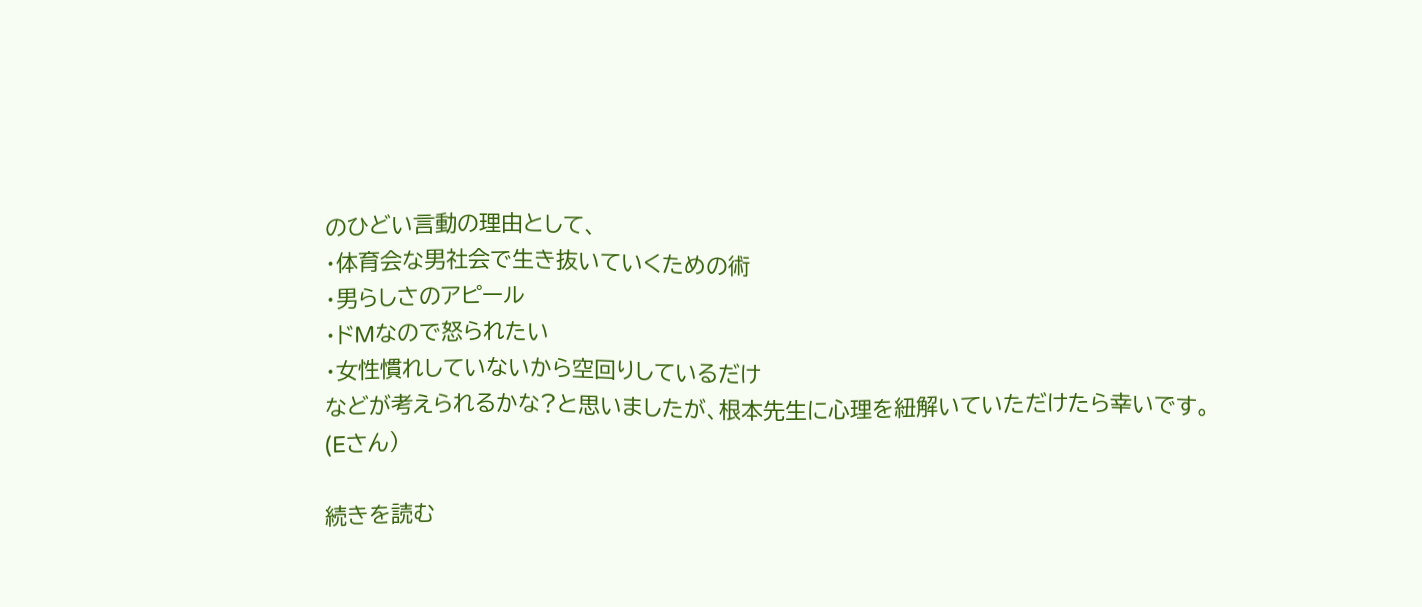のひどい言動の理由として、
・体育会な男社会で生き抜いていくための術
・男らしさのアピール
・ドMなので怒られたい
・女性慣れしていないから空回りしているだけ
などが考えられるかな?と思いましたが、根本先生に心理を紐解いていただけたら幸いです。
(Eさん)

続きを読む